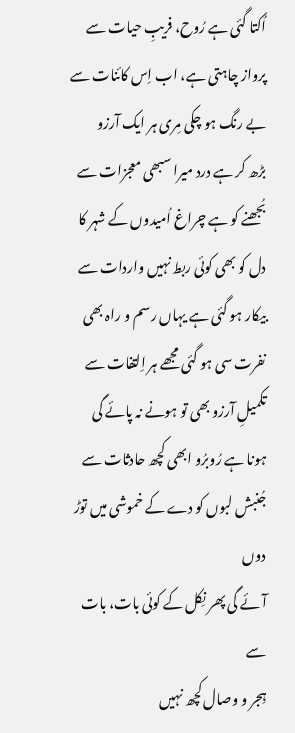اُکتا گئی ہے رُوح، فریبِ حیات سے
پرواز چاہتی ہے، اب اِس کائنات سے
بے رنگ ہو چکی مِری ہر ایک آرزو
بڑھ کر ہے درد میرا سبھی معجزات سے
بُجھنے کو ہے چراغ اُمیدوں کے شہر کا
دل کو بھی کوئی ربط نہیں واردات سے
بیکار ہو گئی ہے یہاں رسم و راہ بھی
نفرت سی ہو گئی مجھے ہر اِلتفات سے
تکمیلِ آرزو بھی تو ہونے نہ پائے گی
ہونا ہے رُوبرُو ابھی کچھ حادثات سے
جُنبش لبوں کو دے کے خموشی میں توڑ دوں
آئے گی پھر نِکل کے کوئی بات، بات سے
ہِجر و وصال کچھ نہیں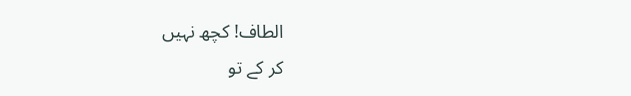الطاف! کچھ نہیں
کر کے تو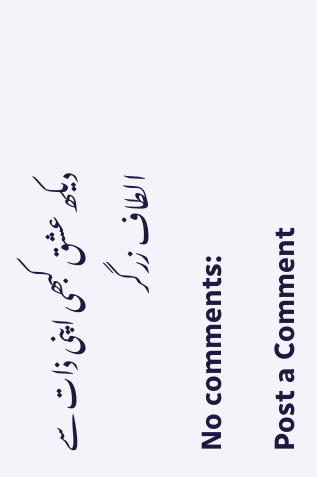دیکھ عشق کبھی اپنی ذات سے
الطاف زرگر
No comments:
Post a Comment